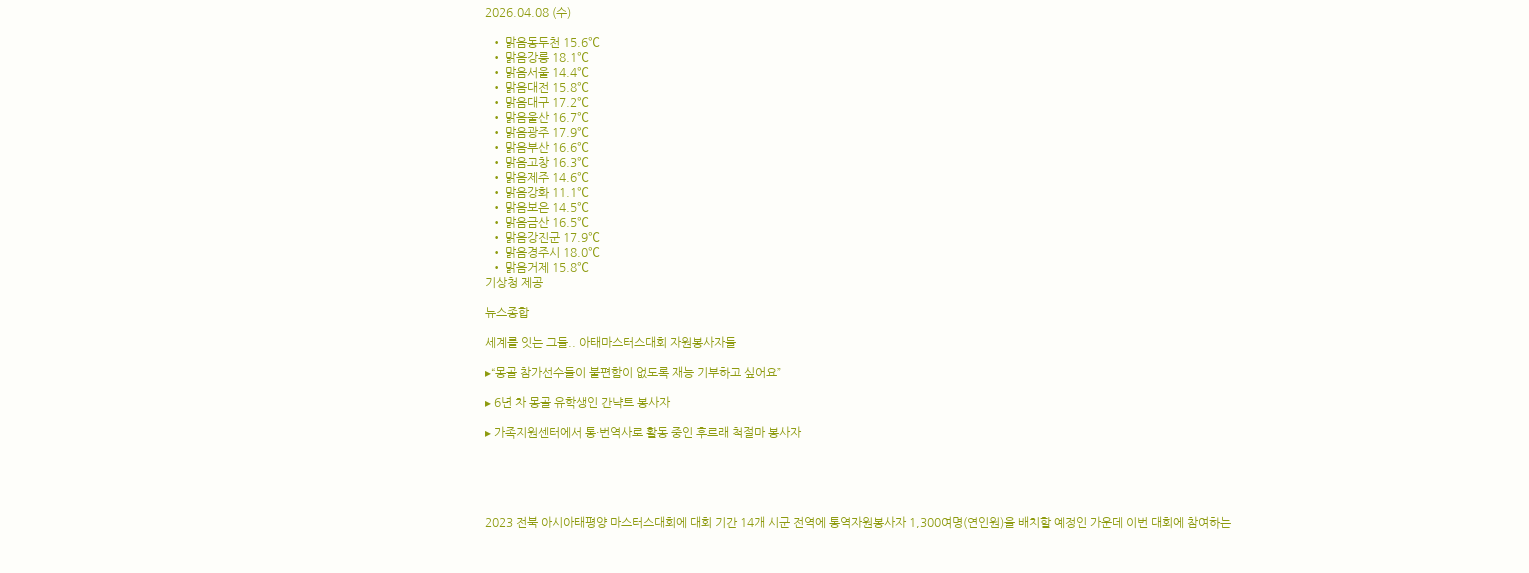2026.04.08 (수)

  • 맑음동두천 15.6℃
  • 맑음강릉 18.1℃
  • 맑음서울 14.4℃
  • 맑음대전 15.8℃
  • 맑음대구 17.2℃
  • 맑음울산 16.7℃
  • 맑음광주 17.9℃
  • 맑음부산 16.6℃
  • 맑음고창 16.3℃
  • 맑음제주 14.6℃
  • 맑음강화 11.1℃
  • 맑음보은 14.5℃
  • 맑음금산 16.5℃
  • 맑음강진군 17.9℃
  • 맑음경주시 18.0℃
  • 맑음거제 15.8℃
기상청 제공

뉴스종합

세계를 잇는 그들.. 아태마스터스대회 자원봉사자들

▸“몽골 참가선수들이 불편함이 없도록 재능 기부하고 싶어요”

▸ 6년 차 몽골 유학생인 간냑트 봉사자

▸ 가족지원센터에서 통·번역사로 활동 중인 후르래 척절마 봉사자





2023 전북 아시아태평양 마스터스대회에 대회 기간 14개 시군 전역에 통역자원봉사자 1,300여명(연인원)을 배치할 예정인 가운데 이번 대회에 참여하는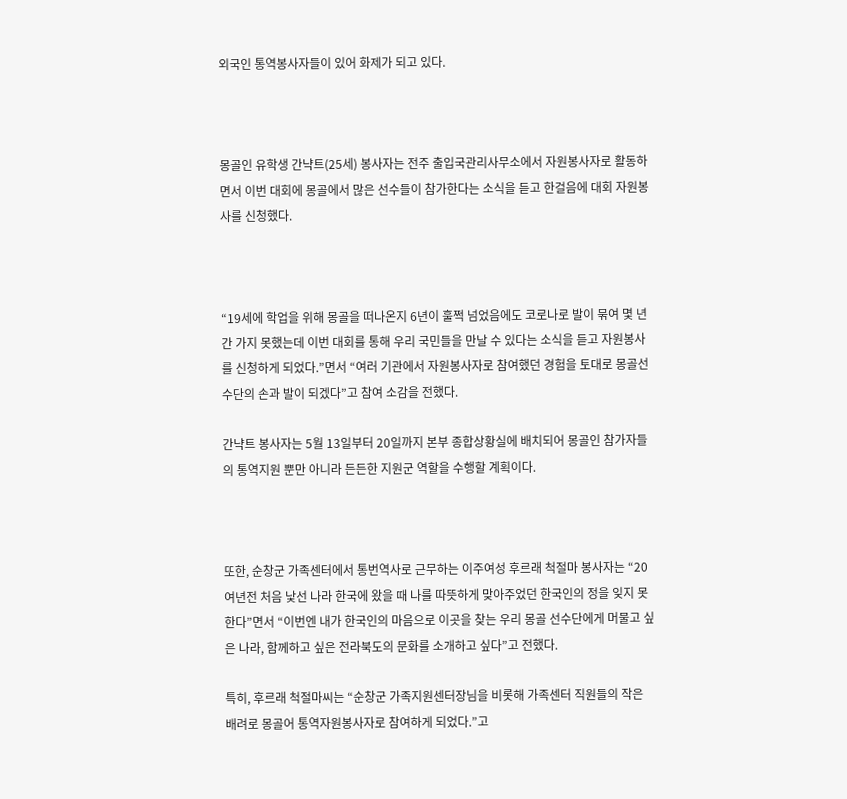외국인 통역봉사자들이 있어 화제가 되고 있다.



몽골인 유학생 간냑트(25세) 봉사자는 전주 출입국관리사무소에서 자원봉사자로 활동하면서 이번 대회에 몽골에서 많은 선수들이 참가한다는 소식을 듣고 한걸음에 대회 자원봉사를 신청했다.



“19세에 학업을 위해 몽골을 떠나온지 6년이 훌쩍 넘었음에도 코로나로 발이 묶여 몇 년간 가지 못했는데 이번 대회를 통해 우리 국민들을 만날 수 있다는 소식을 듣고 자원봉사를 신청하게 되었다.”면서 “여러 기관에서 자원봉사자로 참여했던 경험을 토대로 몽골선수단의 손과 발이 되겠다”고 참여 소감을 전했다.

간냑트 봉사자는 5월 13일부터 20일까지 본부 종합상황실에 배치되어 몽골인 참가자들의 통역지원 뿐만 아니라 든든한 지원군 역할을 수행할 계획이다.



또한, 순창군 가족센터에서 통번역사로 근무하는 이주여성 후르래 척절마 봉사자는 “20여년전 처음 낯선 나라 한국에 왔을 때 나를 따뜻하게 맞아주었던 한국인의 정을 잊지 못한다”면서 “이번엔 내가 한국인의 마음으로 이곳을 찾는 우리 몽골 선수단에게 머물고 싶은 나라, 함께하고 싶은 전라북도의 문화를 소개하고 싶다”고 전했다.

특히, 후르래 척절마씨는 “순창군 가족지원센터장님을 비롯해 가족센터 직원들의 작은 배려로 몽골어 통역자원봉사자로 참여하게 되었다.”고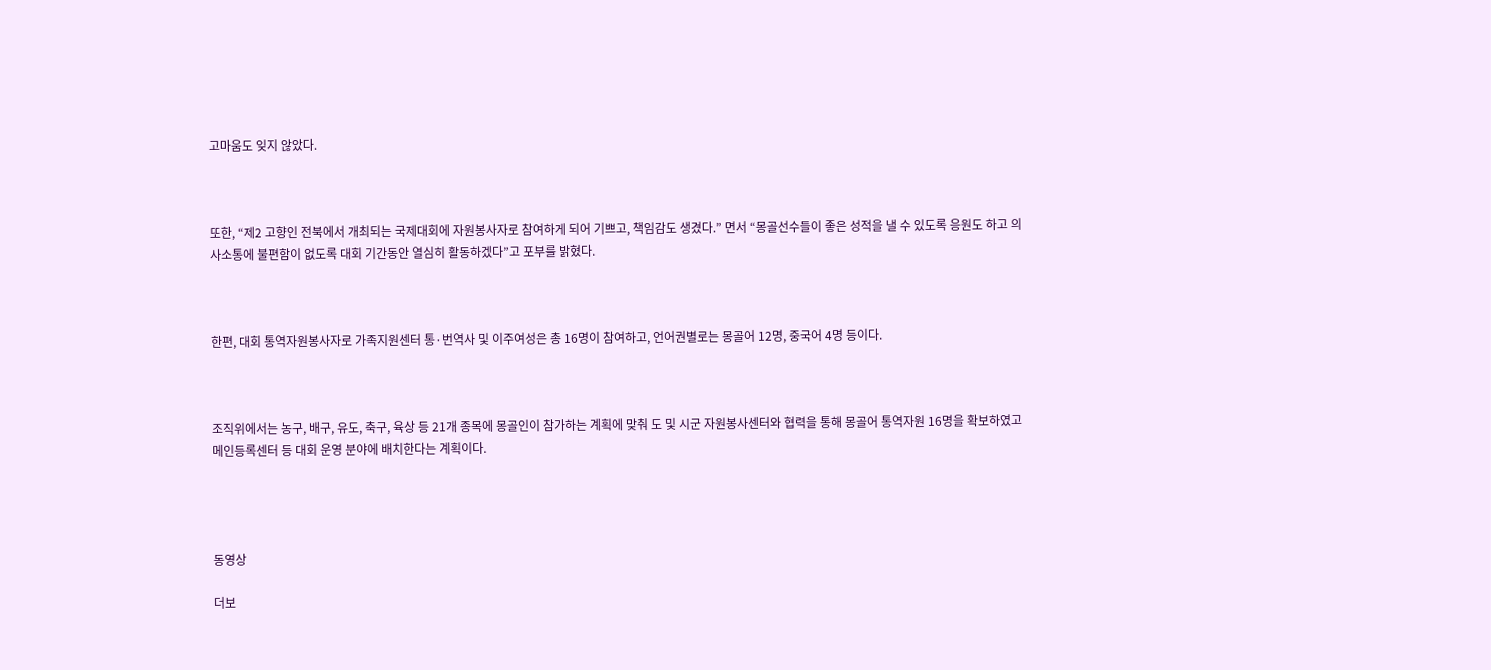고마움도 잊지 않았다.



또한, “제2 고향인 전북에서 개최되는 국제대회에 자원봉사자로 참여하게 되어 기쁘고, 책임감도 생겼다.” 면서 “몽골선수들이 좋은 성적을 낼 수 있도록 응원도 하고 의사소통에 불편함이 없도록 대회 기간동안 열심히 활동하겠다”고 포부를 밝혔다.



한편, 대회 통역자원봉사자로 가족지원센터 통·번역사 및 이주여성은 총 16명이 참여하고, 언어권별로는 몽골어 12명, 중국어 4명 등이다.



조직위에서는 농구, 배구, 유도, 축구, 육상 등 21개 종목에 몽골인이 참가하는 계획에 맞춰 도 및 시군 자원봉사센터와 협력을 통해 몽골어 통역자원 16명을 확보하였고 메인등록센터 등 대회 운영 분야에 배치한다는 계획이다.




동영상

더보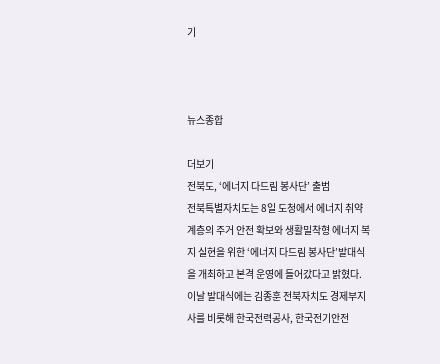기



뉴스종합

더보기
전북도, ‘에너지 다드림 봉사단’ 출범
전북특별자치도는 8일 도청에서 에너지 취약계층의 주거 안전 확보와 생활밀착형 에너지 복지 실현을 위한 ‘에너지 다드림 봉사단’발대식을 개최하고 본격 운영에 들어갔다고 밝혔다. 이날 발대식에는 김종훈 전북자치도 경제부지사를 비롯해 한국전력공사, 한국전기안전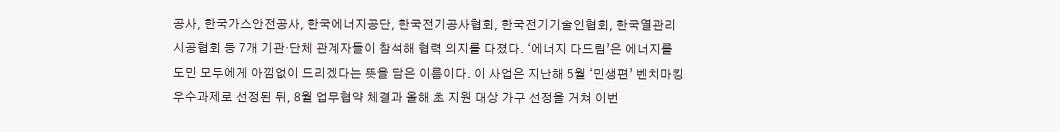공사, 한국가스안전공사, 한국에너지공단, 한국전기공사협회, 한국전기기술인협회, 한국열관리시공협회 등 7개 기관·단체 관계자들이 참석해 협력 의지를 다졌다. ‘에너지 다드림’은 에너지를 도민 모두에게 아낌없이 드리겠다는 뜻을 담은 이름이다. 이 사업은 지난해 5월 ‘민생편’ 벤치마킹 우수과제로 선정된 뒤, 8월 업무협약 체결과 올해 초 지원 대상 가구 선정을 거쳐 이번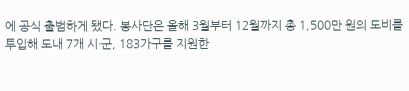에 공식 출범하게 됐다. 봉사단은 올해 3월부터 12월까지 총 1,500만 원의 도비를 투입해 도내 7개 시·군, 183가구를 지원한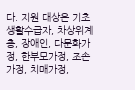다. 지원 대상은 기초생활수급자, 차상위계층, 장애인, 다문화가정, 한부모가정, 조손가정, 치매가정,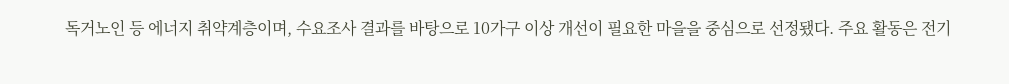독거노인 등 에너지 취약계층이며, 수요조사 결과를 바탕으로 10가구 이상 개선이 필요한 마을을 중심으로 선정됐다. 주요 활동은 전기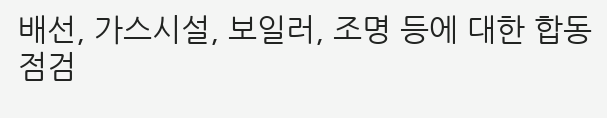배선, 가스시설, 보일러, 조명 등에 대한 합동점검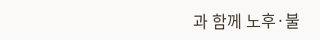과 함께 노후·불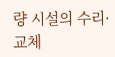량 시설의 수리·교체